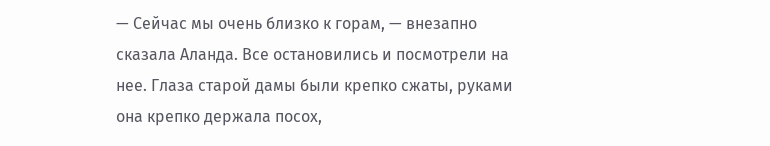— Сейчас мы очень близко к горам, — внезапно сказала Аланда. Все остановились и посмотрели на нее. Глаза старой дамы были крепко сжаты, руками она крепко держала посох,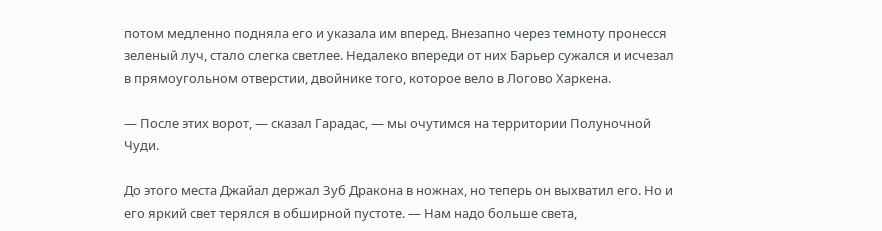потом медленно подняла его и указала им вперед. Внезапно через темноту пронесся зеленый луч, стало слегка светлее. Недалеко впереди от них Барьер сужался и исчезал в прямоугольном отверстии, двойнике того, которое вело в Логово Харкена.

— После этих ворот, — сказал Гарадас, — мы очутимся на территории Полуночной Чуди.

До этого места Джайал держал Зуб Дракона в ножнах, но теперь он выхватил его. Но и его яркий свет терялся в обширной пустоте. — Нам надо больше света,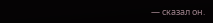— сказал он.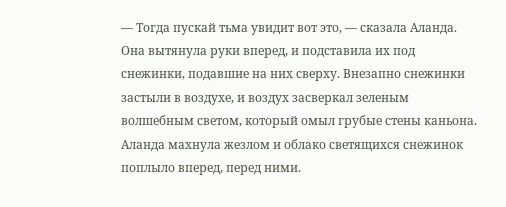— Тогда пускай тьма увидит вот это, — сказала Аланда. Она вытянула руки вперед, и подставила их под снежинки, подавшие на них сверху. Внезапно снежинки застыли в воздухе, и воздух засверкал зеленым волшебным светом, который омыл грубые стены каньона. Аланда махнула жезлом и облако светящихся снежинок поплыло вперед, перед ними.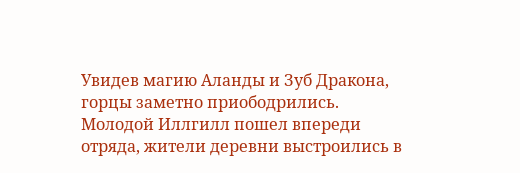Увидев магию Аланды и Зуб Дракона, горцы заметно приободрились. Молодой Иллгилл пошел впереди отряда, жители деревни выстроились в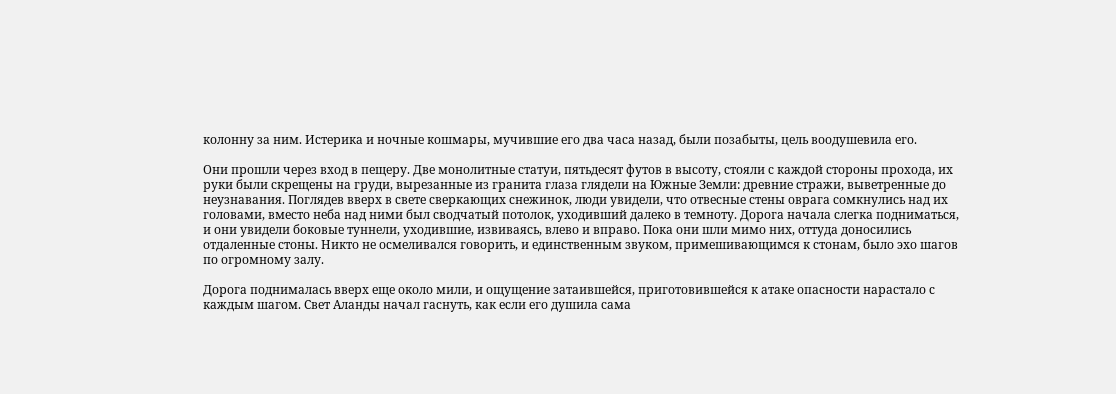колонну за ним. Истерика и ночные кошмары, мучившие его два часа назад, были позабыты, цель воодушевила его.

Они прошли через вход в пещеру. Две монолитные статуи, пятьдесят футов в высоту, стояли с каждой стороны прохода, их руки были скрещены на груди, вырезанные из гранита глаза глядели на Южные Земли: древние стражи, выветренные до неузнавания. Поглядев вверх в свете сверкающих снежинок, люди увидели, что отвесные стены оврага сомкнулись над их головами, вместо неба над ними был сводчатый потолок, уходивший далеко в темноту. Дорога начала слегка подниматься, и они увидели боковые туннели, уходившие, извиваясь, влево и вправо. Пока они шли мимо них, оттуда доносились отдаленные стоны. Никто не осмеливался говорить, и единственным звуком, примешивающимся к стонам, было эхо шагов по огромному залу.

Дорога поднималась вверх еще около мили, и ощущение затаившейся, приготовившейся к атаке опасности нарастало с каждым шагом. Свет Аланды начал гаснуть, как если его душила сама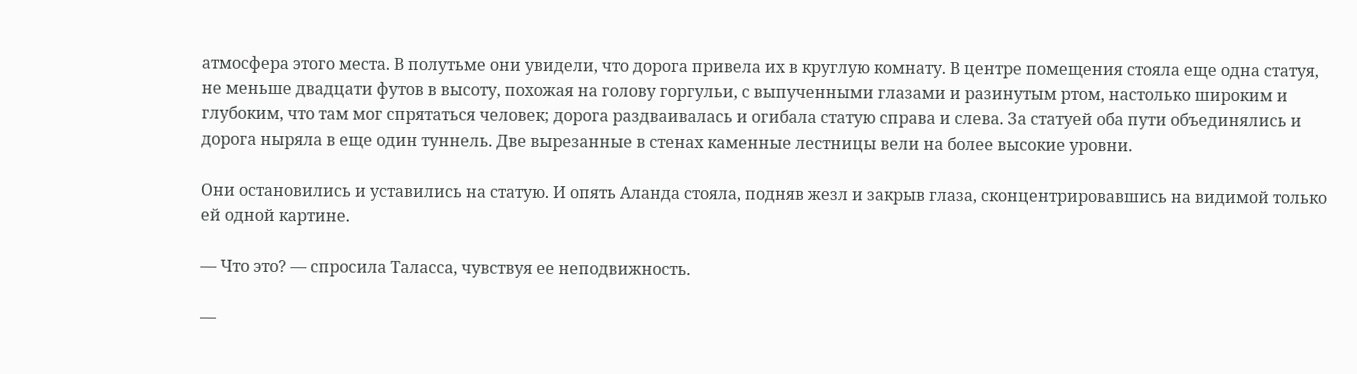атмосфера этого места. В полутьме они увидели, что дорога привела их в круглую комнату. В центре помещения стояла еще одна статуя, не меньше двадцати футов в высоту, похожая на голову горгульи, с выпученными глазами и разинутым ртом, настолько широким и глубоким, что там мог спрятаться человек; дорога раздваивалась и огибала статую справа и слева. За статуей оба пути объединялись и дорога ныряла в еще один туннель. Две вырезанные в стенах каменные лестницы вели на более высокие уровни.

Они остановились и уставились на статую. И опять Аланда стояла, подняв жезл и закрыв глаза, сконцентрировавшись на видимой только ей одной картине.

— Что это? — спросила Таласса, чувствуя ее неподвижность.

—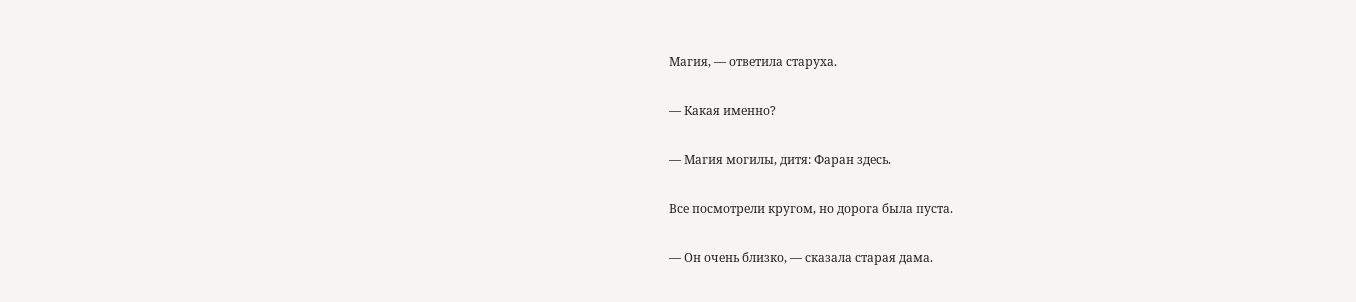Магия, — ответила старуха.

— Какая именно?

— Магия могилы, дитя: Фаран здесь.

Все посмотрели кругом, но дорога была пуста.

— Он очень близко, — сказала старая дама.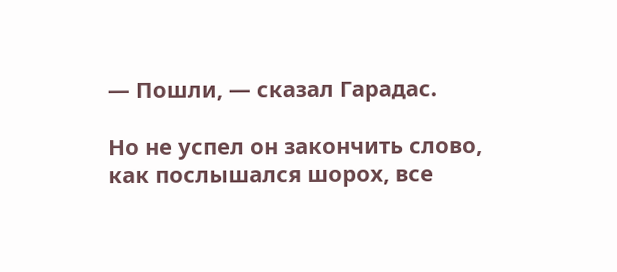— Пошли, — сказал Гарадас.

Но не успел он закончить слово, как послышался шорох, все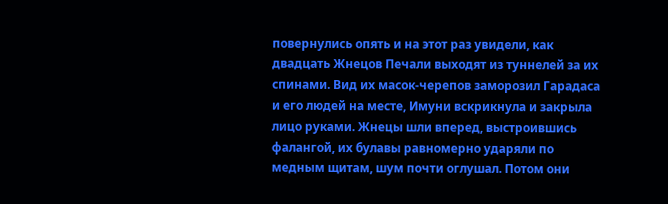повернулись опять и на этот раз увидели, как двадцать Жнецов Печали выходят из туннелей за их спинами. Вид их масок-черепов заморозил Гарадаса и его людей на месте, Имуни вскрикнула и закрыла лицо руками. Жнецы шли вперед, выстроившись фалангой, их булавы равномерно ударяли по медным щитам, шум почти оглушал. Потом они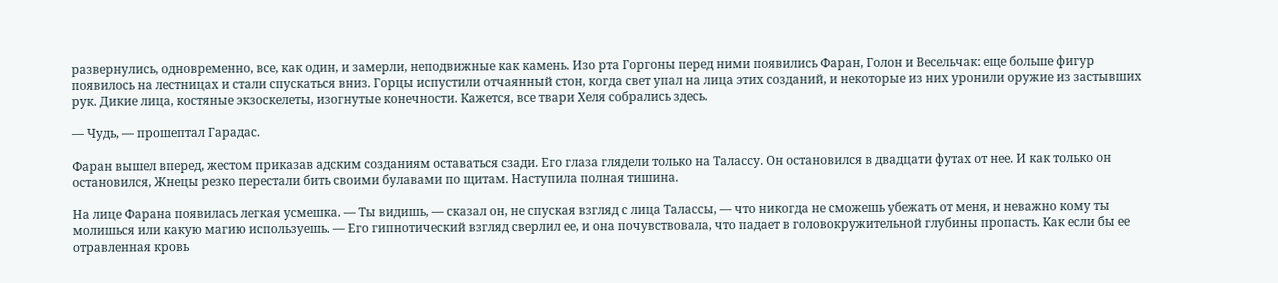развернулись, одновременно, все, как один, и замерли, неподвижные как камень. Изо рта Горгоны перед ними появились Фаран, Голон и Весельчак: еще больше фигур появилось на лестницах и стали спускаться вниз. Горцы испустили отчаянный стон, когда свет упал на лица этих созданий, и некоторые из них уронили оружие из застывших рук. Дикие лица, костяные экзоскелеты, изогнутые конечности. Кажется, все твари Хеля собрались здесь.

— Чудь, — прошептал Гарадас.

Фаран вышел вперед, жестом приказав адским созданиям оставаться сзади. Его глаза глядели только на Талассу. Он остановился в двадцати футах от нее. И как только он остановился, Жнецы резко перестали бить своими булавами по щитам. Наступила полная тишина.

На лице Фарана появилась легкая усмешка. — Ты видишь, — сказал он, не спуская взгляд с лица Талассы, — что никогда не сможешь убежать от меня, и неважно кому ты молишься или какую магию используешь. — Его гипнотический взгляд сверлил ее, и она почувствовала, что падает в головокружительной глубины пропасть. Как если бы ее отравленная кровь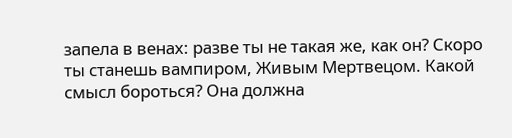запела в венах: разве ты не такая же, как он? Скоро ты станешь вампиром, Живым Мертвецом. Какой смысл бороться? Она должна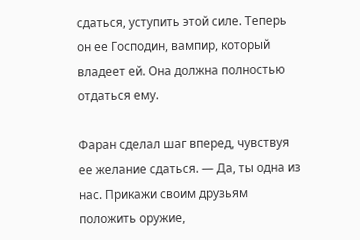сдаться, уступить этой силе. Теперь он ее Господин, вампир, который владеет ей. Она должна полностью отдаться ему.

Фаран сделал шаг вперед, чувствуя ее желание сдаться. — Да, ты одна из нас. Прикажи своим друзьям положить оружие,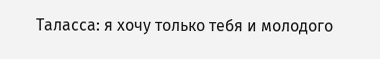Таласса: я хочу только тебя и молодого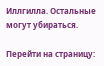Иллгилла. Остальные могут убираться.

Перейти на страницу: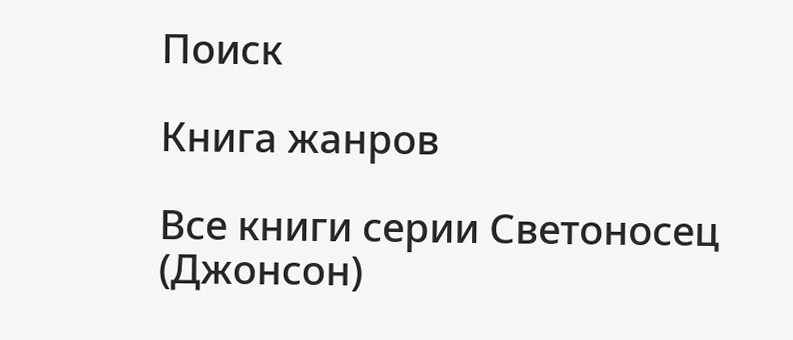Поиск

Книга жанров

Все книги серии Светоносец (Джонсон)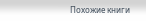Похожие книги